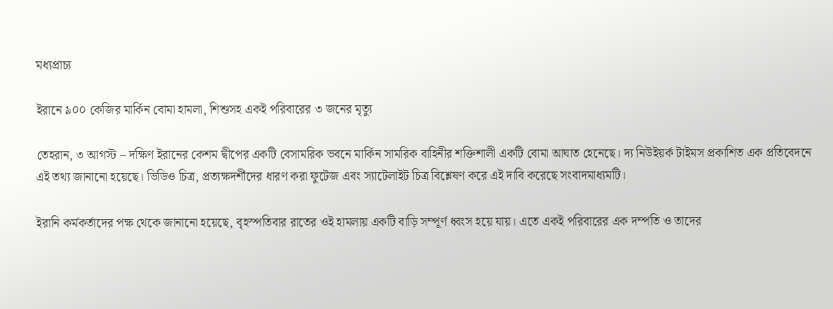মধ্যপ্রাচ্য

ইরানে ৯০০ কেজির মার্কিন বোমা হামলা, শিশুসহ একই পরিবারের ৩ জনের মৃত্যু

তেহরান, ৩ আগস্ট – দক্ষিণ ইরানের কেশম দ্বীপের একটি বেসামরিক ভবনে মার্কিন সামরিক বাহিনীর শক্তিশালী একটি বোমা আঘাত হেনেছে। দ্য নিউইয়র্ক টাইমস প্রকাশিত এক প্রতিবেদনে এই তথ্য জানানো হয়েছে। ভিডিও চিত্র, প্রত্যক্ষদর্শীদের ধারণ করা ফুটেজ এবং স্যাটেলাইট চিত্র বিশ্লেষণ করে এই দাবি করেছে সংবাদমাধ্যমটি।

ইরানি কর্মকর্তাদের পক্ষ থেকে জানানো হয়েছে, বৃহস্পতিবার রাতের ওই হামলায় একটি বাড়ি সম্পূর্ণ ধ্বংস হয়ে যায়। এতে একই পরিবারের এক দম্পতি ও তাদের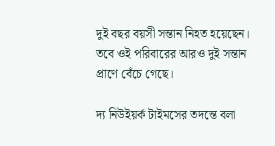দুই বছর বয়সী সন্তান নিহত হয়েছেন। তবে ওই পরিবারের আরও দুই সন্তান প্রাণে বেঁচে গেছে।

দ্য নিউইয়র্ক টাইমসের তদন্তে বলা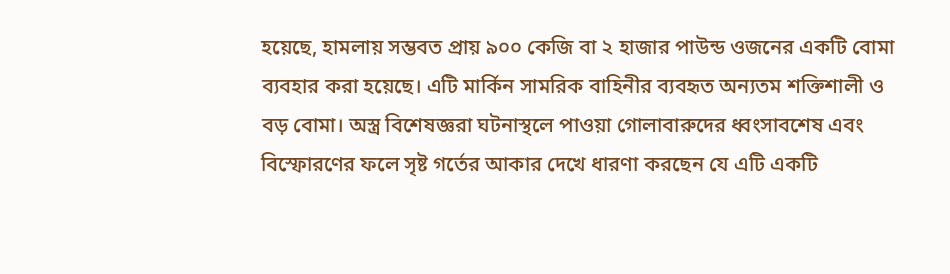হয়েছে, হামলায় সম্ভবত প্রায় ৯০০ কেজি বা ২ হাজার পাউন্ড ওজনের একটি বোমা ব্যবহার করা হয়েছে। এটি মার্কিন সামরিক বাহিনীর ব্যবহৃত অন্যতম শক্তিশালী ও বড় বোমা। অস্ত্র বিশেষজ্ঞরা ঘটনাস্থলে পাওয়া গোলাবারুদের ধ্বংসাবশেষ এবং বিস্ফোরণের ফলে সৃষ্ট গর্তের আকার দেখে ধারণা করছেন যে এটি একটি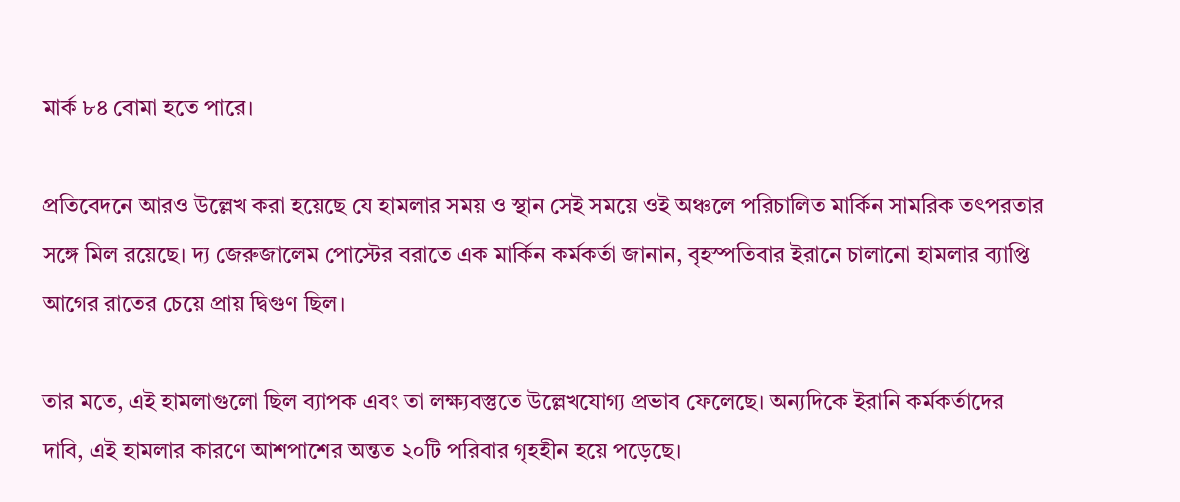মার্ক ৮৪ বোমা হতে পারে।

প্রতিবেদনে আরও উল্লেখ করা হয়েছে যে হামলার সময় ও স্থান সেই সময়ে ওই অঞ্চলে পরিচালিত মার্কিন সামরিক তৎপরতার সঙ্গে মিল রয়েছে। দ্য জেরুজালেম পোস্টের বরাতে এক মার্কিন কর্মকর্তা জানান, বৃহস্পতিবার ইরানে চালানো হামলার ব্যাপ্তি আগের রাতের চেয়ে প্রায় দ্বিগুণ ছিল।

তার মতে, এই হামলাগুলো ছিল ব্যাপক এবং তা লক্ষ্যবস্তুতে উল্লেখযোগ্য প্রভাব ফেলেছে। অন্যদিকে ইরানি কর্মকর্তাদের দাবি, এই হামলার কারণে আশপাশের অন্তত ২০টি পরিবার গৃহহীন হয়ে পড়েছে।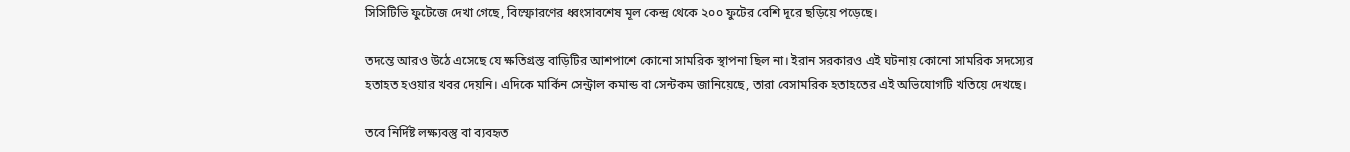সিসিটিভি ফুটেজে দেখা গেছে, বিস্ফোরণের ধ্বংসাবশেষ মূল কেন্দ্র থেকে ২০০ ফুটের বেশি দূরে ছড়িয়ে পড়েছে।

তদন্তে আরও উঠে এসেছে যে ক্ষতিগ্রস্ত বাড়িটির আশপাশে কোনো সামরিক স্থাপনা ছিল না। ইরান সরকারও এই ঘটনায় কোনো সামরিক সদস্যের হতাহত হওয়ার খবর দেয়নি। এদিকে মার্কিন সেন্ট্রাল কমান্ড বা সেন্টকম জানিয়েছে, তারা বেসামরিক হতাহতের এই অভিযোগটি খতিয়ে দেখছে।

তবে নির্দিষ্ট লক্ষ্যবস্তু বা ব্যবহৃত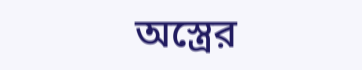অস্ত্রের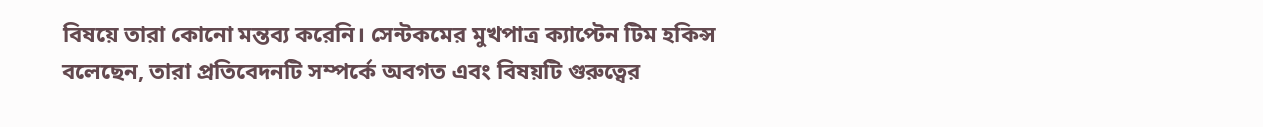বিষয়ে তারা কোনো মন্তব্য করেনি। সেন্টকমের মুখপাত্র ক্যাপ্টেন টিম হকিন্স বলেছেন, তারা প্রতিবেদনটি সম্পর্কে অবগত এবং বিষয়টি গুরুত্বের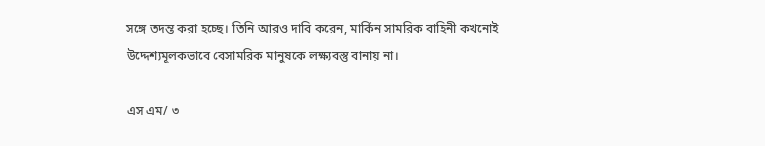সঙ্গে তদন্ত করা হচ্ছে। তিনি আরও দাবি করেন, মার্কিন সামরিক বাহিনী কখনোই উদ্দেশ্যমূলকভাবে বেসামরিক মানুষকে লক্ষ্যবস্তু বানায় না।

এস এম/ ৩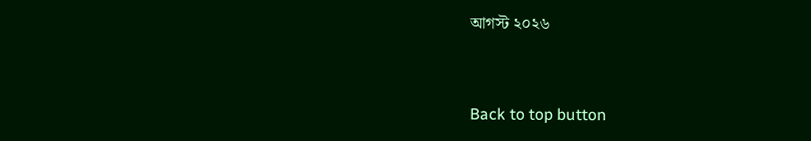আগস্ট ২০২৬


Back to top button